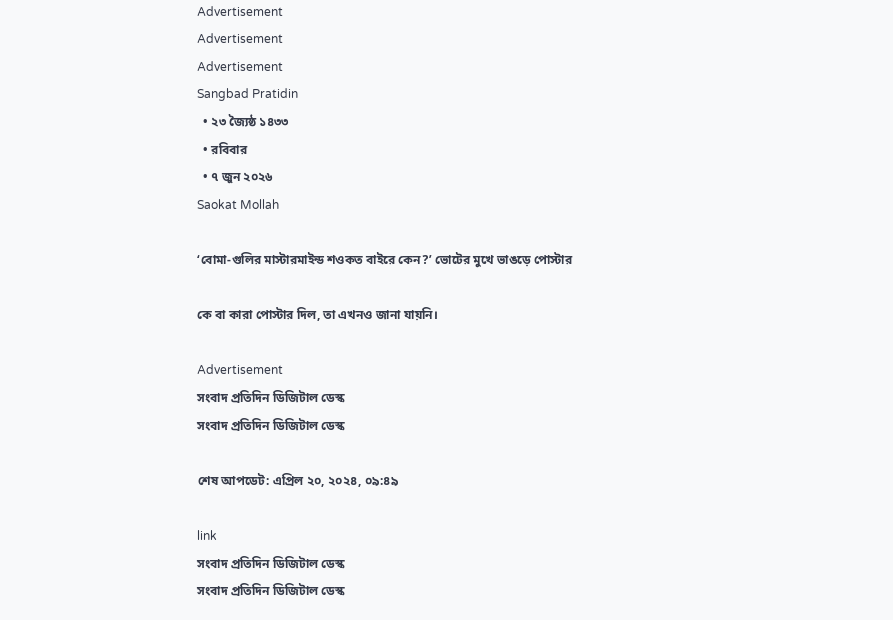Advertisement
Advertisement
Advertisement
Sangbad Pratidin
  • ২৩ জ্যৈষ্ঠ ১৪৩৩
  • রবিবার
  • ৭ জুন ২০২৬
Saokat Mollah

‘বোমা-গুলির মাস্টারমাইন্ড শওকত বাইরে কেন?’ ভোটের মুখে ভাঙড়ে পোস্টার

কে বা কারা পোস্টার দিল, তা এখনও জানা যায়নি।

Advertisement
সংবাদ প্রতিদিন ডিজিটাল ডেস্ক
সংবাদ প্রতিদিন ডিজিটাল ডেস্ক

শেষ আপডেট: এপ্রিল ২০, ২০২৪, ০৯:৪৯

link
সংবাদ প্রতিদিন ডিজিটাল ডেস্ক
সংবাদ প্রতিদিন ডিজিটাল ডেস্ক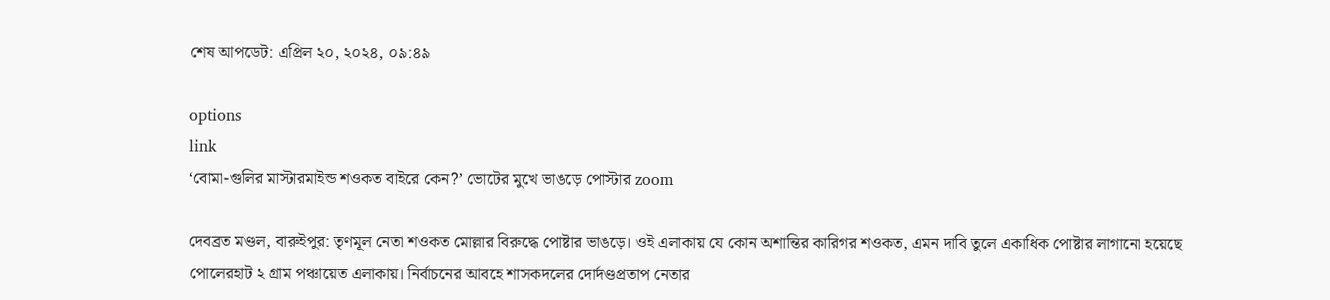শেষ আপডেট: এপ্রিল ২০, ২০২৪, ০৯:৪৯

options
link
‘বোমা-গুলির মাস্টারমাইন্ড শওকত বাইরে কেন?’ ভোটের মুখে ভাঙড়ে পোস্টার zoom

দেবব্রত মণ্ডল, বারুইপুর: তৃণমূল নেতা শওকত মোল্লার বিরুদ্ধে পোষ্টার ভাঙড়ে। ওই এলাকায় যে কোন অশান্তির কারিগর শওকত, এমন দাবি তুলে একাধিক পোষ্টার লাগানো হয়েছে পোলেরহাট ২ গ্রাম পঞ্চায়েত এলাকায়। নির্বাচনের আবহে শাসকদলের দোর্দণ্ডপ্রতাপ নেতার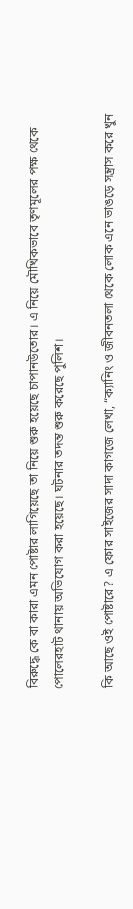বিরুদ্ধে কে বা কারা এমন পোষ্টার লাগিয়েছে তা নিয়ে শুরু হয়েছে চাপানউতোর। এ নিয়ে মৌখিকভাবে তৃণমূলের পক্ষ থেকে পোলেরহাট থানায় অভিযোগ করা হয়েছে। ঘটনার তদন্ত শুরু করেছে পুলিশ।

কি আছে ওই পোষ্টারে? এ ফোর সাইজের সাদা কাগজে লেখা, “ক্যানিং ও জীবনতলা থেকে লোক এনে ভাঙড়ে সন্ত্রাস করে খুন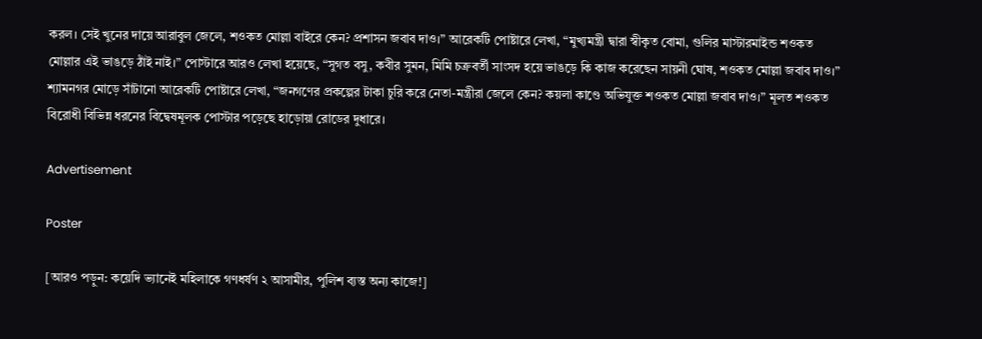করল। সেই খুনের দায়ে আরাবুল জেলে, শওকত মোল্লা বাইরে কেন? প্রশাসন জবাব দাও।” আরেকটি পোষ্টারে লেখা, “মুখ্যমন্ত্রী দ্বারা স্বীকৃত বোমা, গুলির মাস্টারমাইন্ড শওকত মোল্লার এই ভাঙড়ে ঠাঁই নাই।” পোস্টারে আরও লেখা হয়েছে, “সুগত বসু, কবীর সুমন, মিমি চক্রবর্তী সাংসদ হয়ে ভাঙড়ে কি কাজ করেছেন সায়নী ঘোষ, শওকত মোল্লা জবাব দাও।” শ্যামনগর মোড়ে সাঁটানো আরেকটি পোষ্টারে লেখা, “জনগণের প্রকল্পের টাকা চুরি করে নেতা-মন্ত্রীরা জেলে কেন? কয়লা কাণ্ডে অভিযুক্ত শওকত মোল্লা জবাব দাও।” মূলত শওকত বিরোধী বিভিন্ন ধরনের বিদ্বেষমূলক পোস্টার পড়েছে হাড়োয়া রোডের দুধারে।

Advertisement

Poster

[আরও পড়ুন: কয়েদি ভ্যানেই মহিলাকে গণধর্ষণ ২ আসামীর, পুলিশ ব্যস্ত অন্য কাজে!]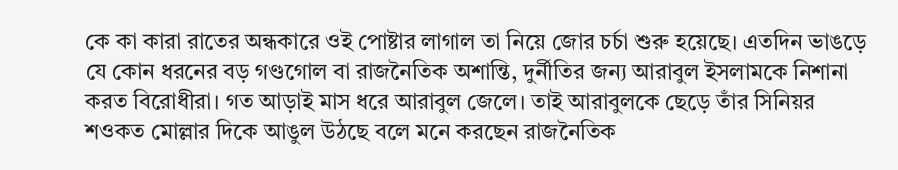কে কা কারা রাতের অন্ধকারে ওই পোষ্টার লাগাল তা নিয়ে জোর চর্চা শুরু হয়েছে। এতদিন ভাঙড়ে যে কোন ধরনের বড় গণ্ডগোল বা রাজনৈতিক অশান্তি, দুর্নীতির জন্য আরাবুল ইসলামকে নিশানা করত বিরোধীরা। গত আড়াই মাস ধরে আরাবুল জেলে। তাই আরাবুলকে ছেড়ে তাঁর সিনিয়র শওকত মোল্লার দিকে আঙুল উঠছে বলে মনে করছেন রাজনৈতিক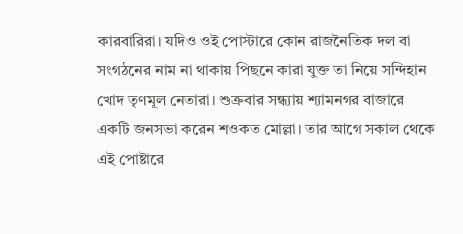কারবারিরা। যদিও ওই পোস্টারে কোন রাজনৈতিক দল বা সংগঠনের নাম না থাকায় পিছনে কারা যুক্ত তা নিয়ে সন্দিহান খোদ তৃণমূল নেতারা। শুক্রবার সন্ধ্যায় শ্যামনগর বাজারে একটি জনসভা করেন শওকত মোল্লা। তার আগে সকাল থেকে এই পোষ্টারে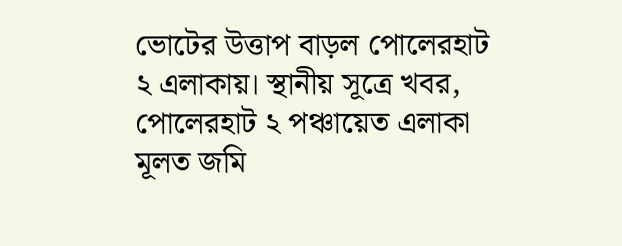ভোটের উত্তাপ বাড়ল পোলেরহাট ২ এলাকায়। স্থানীয় সূত্রে খবর, পোলেরহাট ২ পঞ্চায়েত এলাকা মূলত জমি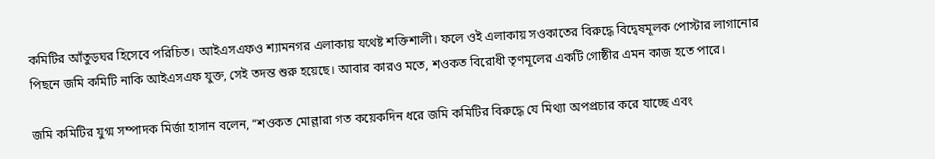কমিটির আঁতুড়ঘর হিসেবে পরিচিত। আইএসএফও শ্যামনগর এলাকায় যথেষ্ট শক্তিশালী। ফলে ওই এলাকায় সওকাতের বিরুদ্ধে বিদ্বেষমূলক পোস্টার লাগানোর পিছনে জমি কমিটি নাকি আইএসএফ যুক্ত, সেই তদন্ত শুরু হয়েছে। আবার কারও মতে, শওকত বিরোধী তৃণমূলের একটি গোষ্ঠীর এমন কাজ হতে পারে।

জমি কমিটির যুগ্ম সম্পাদক মির্জা হাসান বলেন, “শওকত মোল্লারা গত কয়েকদিন ধরে জমি কমিটির বিরুদ্ধে যে মিথ্যা অপপ্রচার করে যাচ্ছে এবং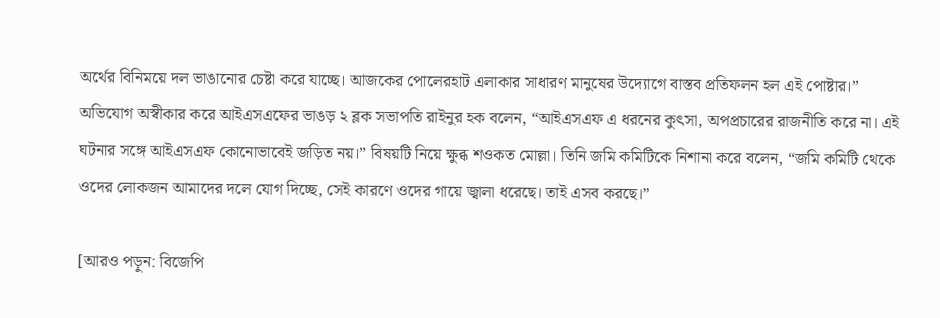অর্থের বিনিময়ে দল ভাঙানোর চেষ্টা করে যাচ্ছে। আজকের পোলেরহাট এলাকার সাধারণ মানুষের উদ্যোগে বাস্তব প্রতিফলন হল এই পোষ্টার।” অভিযোগ অস্বীকার করে আইএসএফের ভাঙড় ২ ব্লক সভাপতি রাইনুর হক বলেন, “আইএসএফ এ ধরনের কুৎসা, অপপ্রচারের রাজনীতি করে না। এই ঘটনার সঙ্গে আইএসএফ কোনোভাবেই জড়িত নয়।” বিষয়টি নিয়ে ক্ষুব্ধ শওকত মোল্লা। তিনি জমি কমিটিকে নিশানা করে বলেন, “জমি কমিটি থেকে ওদের লোকজন আমাদের দলে যোগ দিচ্ছে, সেই কারণে ওদের গায়ে জ্বালা ধরেছে। তাই এসব করছে।”

[আরও পড়ুন: বিজেপি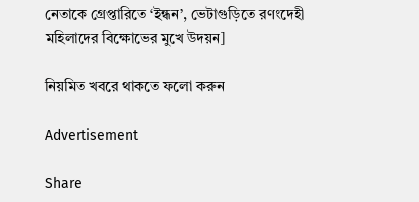নেতাকে গ্রেপ্তারিতে ‘ইন্ধন’, ভেটাগুড়িতে রণংদেহী মহিলাদের বিক্ষোভের মুখে উদয়ন]

নিয়মিত খবরে থাকতে ফলো করুন

Advertisement

Share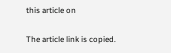this article on

The article link is copied.